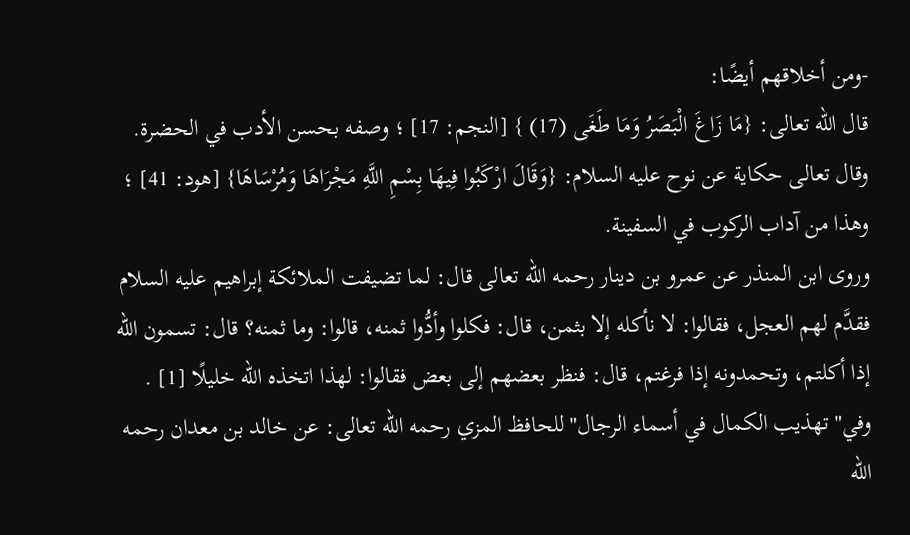-ومن أخلاقهم أيضًا:
قال الله تعالى: {مَا زَاغَ الْبَصَرُ وَمَا طَغَى (17) } [النجم: 17] ؛ وصفه بحسن الأدب في الحضرة.
وقال تعالى حكاية عن نوح عليه السلام: {وَقَالَ ارْكَبُوا فِيهَا بِسْمِ اللَّهِ مَجْرَاهَا وَمُرْسَاهَا} [هود: 41] ؛ وهذا من آداب الركوب في السفينة.
وروى ابن المنذر عن عمرو بن دينار رحمه الله تعالى قال: لما تضيفت الملائكة إبراهيم عليه السلام فقدَّم لهم العجل، فقالوا: لا نأكله إلا بثمن، قال: فكلوا وأدُّوا ثمنه، قالوا: وما ثمنه؟ قال: تسمون الله إذا أكلتم، وتحمدونه إذا فرغتم، قال: فنظر بعضهم إلى بعض فقالوا: لهذا اتخذه الله خليلًا [1] .
وفي"تهذيب الكمال في أسماء الرجال"للحافظ المزي رحمه الله تعالى: عن خالد بن معدان رحمه الله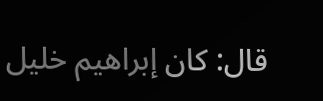قال: كان إبراهيم خليل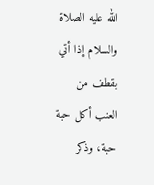الله عليه الصلاة والسلام إذا أتي بقطف من العنب أكل حبة حبة، وذكر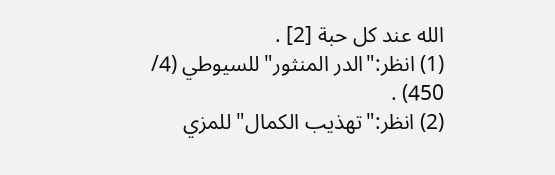الله عند كل حبة [2] .
(1) انظر:"الدر المنثور"للسيوطي (4/ 450) .
(2) انظر:"تهذيب الكمال"للمزي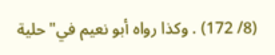(8/ 172) . وكذا رواه أبو نعيم في"حلية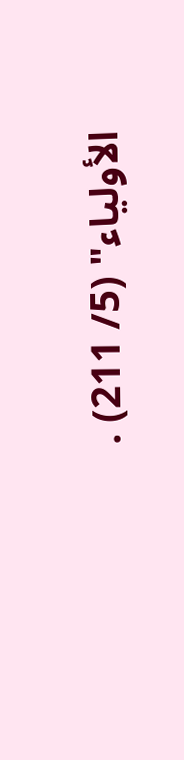الأولياء" (5/ 211) .